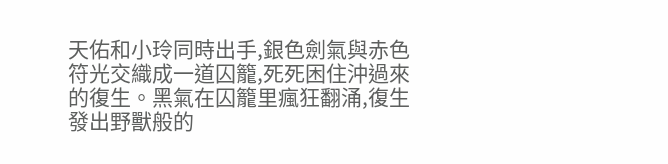天佑和小玲同時出手,銀色劍氣與赤色符光交織成一道囚籠,死死困住沖過來的復生。黑氣在囚籠里瘋狂翻涌,復生發出野獸般的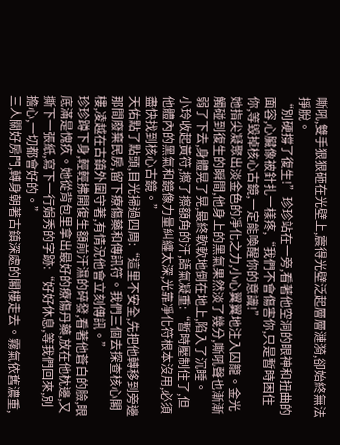嘶吼,雙手狠狠砸在光壁上,震得光壁泛起層層漣漪,卻始終無法掙脫。
“別硬撐了復生!”珍珍站在一旁,看著他空洞的眼神和扭曲的面容,心臟像被針扎一樣疼,“我們不會傷害你,只是暫時困住你,等毀掉核心古鏡,一定能喚醒你的意識!”
她指尖凝聚出淡金色的凈化之力,小心翼翼地注入囚籠。金光觸碰到復生的瞬間,他身上的黑氣果然淡了幾分,嘶吼聲也漸漸弱了下去,身體晃了晃,最終軟軟地倒在地上,陷入了沉睡。
小玲收起黃符,擦了擦額角的汗,語氣凝重:“暫時壓制住了,但他體內的黑氣和鏡像力量糾纏太深,光靠凈化符根本沒用,必須盡快找到核心古鏡。”
天佑點了點頭,目光掃過四周:“這里不安全,先把他轉移到旁邊那間廢棄民房,留下療傷藥和傳訊符。我們三個去探查核心閣樓,凌越在古鎮外圍守著,有情況他會立刻傳訊。”
珍珍蹲下身,輕輕拂開復生額前汗濕的碎發,看著他蒼白的臉,眼底滿是愧疚。她從背包里拿出最好的療傷丹藥,放在他枕邊,又撕下一張紙,寫下一行娟秀的字跡:“好好休息,等我們回來,別擔心,一切都會好的。”
三人關好房門,轉身朝著古鎮深處的閣樓走去。霧氣依舊濃重,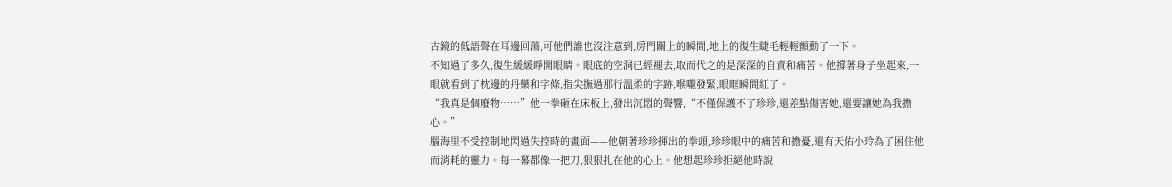古鏡的低語聲在耳邊回蕩,可他們誰也沒注意到,房門關上的瞬間,地上的復生睫毛輕輕顫動了一下。
不知過了多久,復生緩緩睜開眼睛。眼底的空洞已經褪去,取而代之的是深深的自責和痛苦。他撐著身子坐起來,一眼就看到了枕邊的丹藥和字條,指尖撫過那行溫柔的字跡,喉嚨發緊,眼眶瞬間紅了。
“我真是個廢物……”他一拳砸在床板上,發出沉悶的聲響,“不僅保護不了珍珍,還差點傷害她,還要讓她為我擔心。”
腦海里不受控制地閃過失控時的畫面——他朝著珍珍揮出的拳頭,珍珍眼中的痛苦和擔憂,還有天佑小玲為了困住他而消耗的靈力。每一幕都像一把刀,狠狠扎在他的心上。他想起珍珍拒絕他時說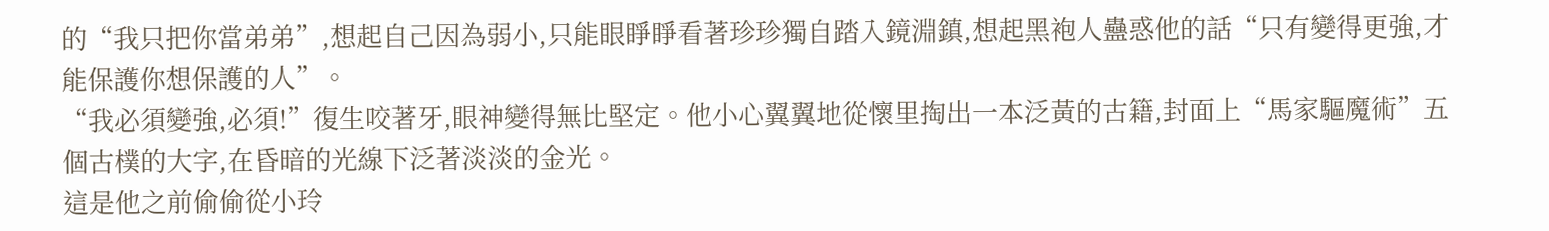的“我只把你當弟弟”,想起自己因為弱小,只能眼睜睜看著珍珍獨自踏入鏡淵鎮,想起黑袍人蠱惑他的話“只有變得更強,才能保護你想保護的人”。
“我必須變強,必須!”復生咬著牙,眼神變得無比堅定。他小心翼翼地從懷里掏出一本泛黃的古籍,封面上“馬家驅魔術”五個古樸的大字,在昏暗的光線下泛著淡淡的金光。
這是他之前偷偷從小玲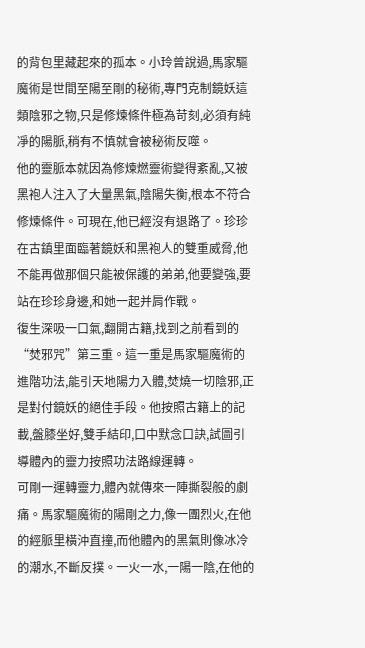的背包里藏起來的孤本。小玲曾說過,馬家驅魔術是世間至陽至剛的秘術,專門克制鏡妖這類陰邪之物,只是修煉條件極為苛刻,必須有純凈的陽脈,稍有不慎就會被秘術反噬。
他的靈脈本就因為修煉燃靈術變得紊亂,又被黑袍人注入了大量黑氣,陰陽失衡,根本不符合修煉條件。可現在,他已經沒有退路了。珍珍在古鎮里面臨著鏡妖和黑袍人的雙重威脅,他不能再做那個只能被保護的弟弟,他要變強,要站在珍珍身邊,和她一起并肩作戰。
復生深吸一口氣,翻開古籍,找到之前看到的“焚邪咒”第三重。這一重是馬家驅魔術的進階功法,能引天地陽力入體,焚燒一切陰邪,正是對付鏡妖的絕佳手段。他按照古籍上的記載,盤膝坐好,雙手結印,口中默念口訣,試圖引導體內的靈力按照功法路線運轉。
可剛一運轉靈力,體內就傳來一陣撕裂般的劇痛。馬家驅魔術的陽剛之力,像一團烈火,在他的經脈里橫沖直撞,而他體內的黑氣則像冰冷的潮水,不斷反撲。一火一水,一陽一陰,在他的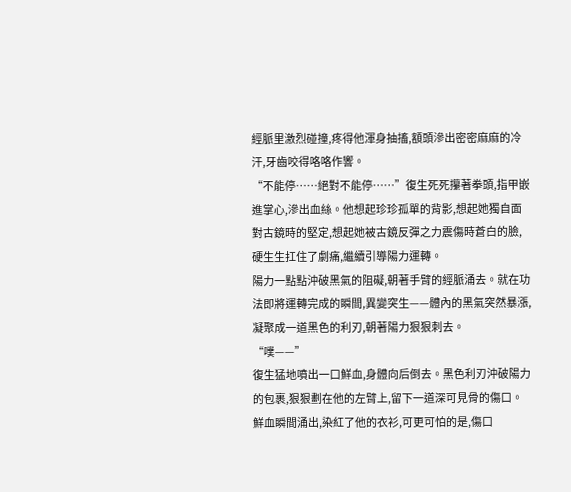經脈里激烈碰撞,疼得他渾身抽搐,額頭滲出密密麻麻的冷汗,牙齒咬得咯咯作響。
“不能停……絕對不能停……”復生死死攥著拳頭,指甲嵌進掌心,滲出血絲。他想起珍珍孤單的背影,想起她獨自面對古鏡時的堅定,想起她被古鏡反彈之力震傷時蒼白的臉,硬生生扛住了劇痛,繼續引導陽力運轉。
陽力一點點沖破黑氣的阻礙,朝著手臂的經脈涌去。就在功法即將運轉完成的瞬間,異變突生——體內的黑氣突然暴漲,凝聚成一道黑色的利刃,朝著陽力狠狠刺去。
“噗——”
復生猛地噴出一口鮮血,身體向后倒去。黑色利刃沖破陽力的包裹,狠狠劃在他的左臂上,留下一道深可見骨的傷口。鮮血瞬間涌出,染紅了他的衣衫,可更可怕的是,傷口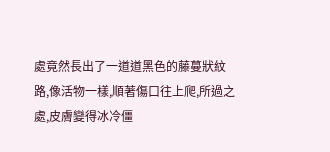處竟然長出了一道道黑色的藤蔓狀紋路,像活物一樣,順著傷口往上爬,所過之處,皮膚變得冰冷僵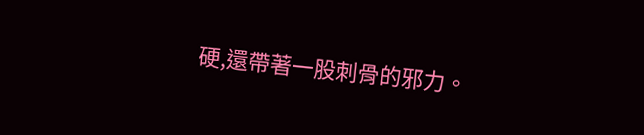硬,還帶著一股刺骨的邪力。